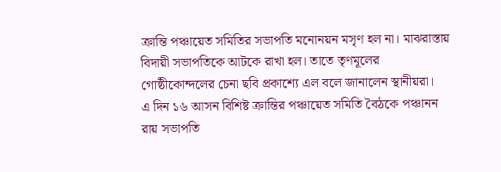ক্রান্তি পঞ্চায়েত সমিতির সভাপতি মনোনয়ন মসৃণ হল না। মাঝরাস্তায় বিদায়ী সভাপতিকে আটকে রাখা হল। তাতে তৃণমূলের গোষ্ঠীকোন্দলের চেনা ছবি প্রকাশ্যে এল বলে জানালেন স্থানীয়রা।
এ দিন ১৬ আসন বিশিষ্ট ক্রান্তির পঞ্চায়েত সমিতি বৈঠকে পঞ্চানন রায় সভাপতি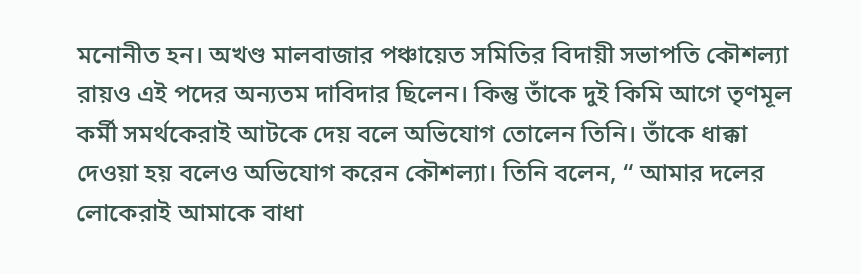মনোনীত হন। অখণ্ড মালবাজার পঞ্চায়েত সমিতির বিদায়ী সভাপতি কৌশল্যা রায়ও এই পদের অন্যতম দাবিদার ছিলেন। কিন্তু তাঁকে দুই কিমি আগে তৃণমূল কর্মী সমর্থকেরাই আটকে দেয় বলে অভিযোগ তোলেন তিনি। তাঁকে ধাক্কা দেওয়া হয় বলেও অভিযোগ করেন কৌশল্যা। তিনি বলেন, ‘‘ আমার দলের লোকেরাই আমাকে বাধা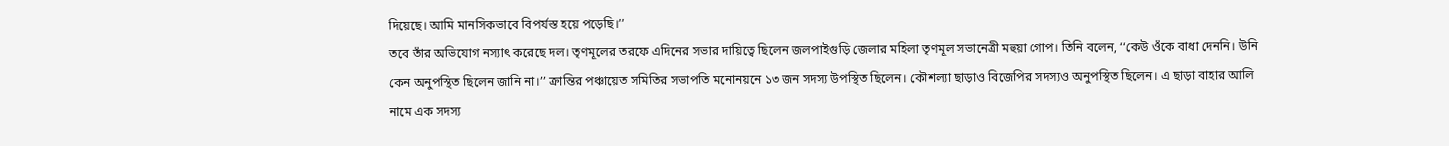দিয়েছে। আমি মানসিকভাবে বিপর্যস্ত হয়ে পড়েছি।’’
তবে তাঁর অভিযোগ নস্যাৎ করেছে দল। তৃণমূলের তরফে এদিনের সভার দায়িত্বে ছিলেন জলপাইগুড়ি জেলার মহিলা তৃণমূল সভানেত্রী মহুয়া গোপ। তিনি বলেন, ‘‘কেউ ওঁকে বাধা দেননি। উনি কেন অনুপস্থিত ছিলেন জানি না।’’ ক্রান্তির পঞ্চায়েত সমিতির সভাপতি মনোনয়নে ১৩ জন সদস্য উপস্থিত ছিলেন। কৌশল্যা ছাড়াও বিজেপির সদস্যও অনুপস্থিত ছিলেন। এ ছাড়া বাহার আলি নামে এক সদস্য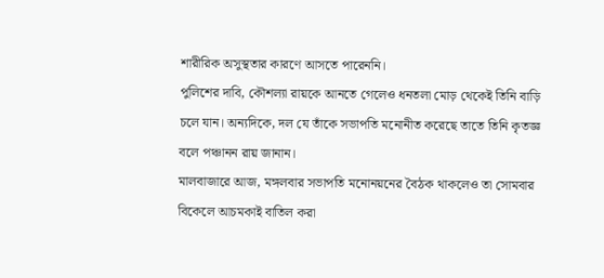শারীরিক অসুস্থতার কারণে আসতে পারেননি।
পুলিশের দাবি, কৌশল্যা রায়কে আনতে গেলেও ধনতলা মোড় থেকেই তিনি বাড়ি চলে যান। অন্যদিকে, দল যে তাঁকে সভাপতি মনোনীত করেছে তাতে তিনি কৃতজ্ঞ বলে পঞ্চানন রায় জানান।
মালবাজারে আজ, মঙ্গলবার সভাপতি মনোনয়নের বৈঠক থাকলেও তা সোমবার বিকেলে আচমকাই বাতিল করা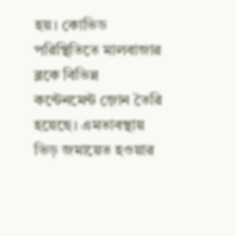হয়। কোভিড পরিস্থিতিতে মালবাজার ব্লকে বিভিন্ন কন্টেনমেন্ট জ়োন তৈরি হয়েছে। এমতাবস্থায় ভিড় জমায়েত হওয়ার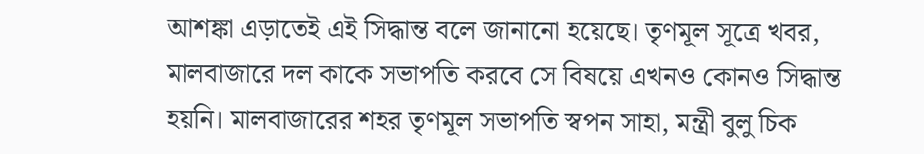আশঙ্কা এড়াতেই এই সিদ্ধান্ত বলে জানানো হয়েছে। তৃণমূল সূত্রে খবর, মালবাজারে দল কাকে সভাপতি করবে সে বিষয়ে এখনও কোনও সিদ্ধান্ত হয়নি। মালবাজারের শহর তৃণমূল সভাপতি স্বপন সাহা, মন্ত্রী বুলু চিক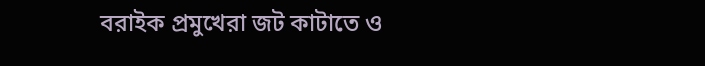বরাইক প্রমুখেরা জট কাটাতে ও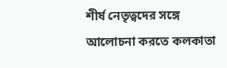শীর্ষ নেতৃত্বদের সঙ্গে আলোচনা করতে কলকাতা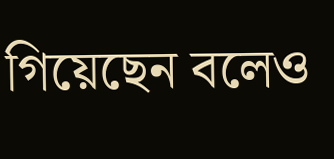গিয়েছেন বলেও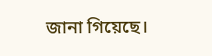জানা গিয়েছে।